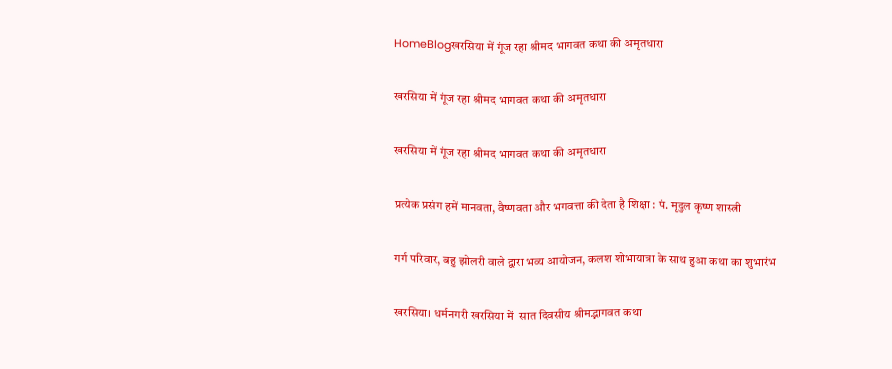HomeBlogखरसिया में गूंज रहा श्रीमद भागवत कथा की अमृतधारा

खरसिया में गूंज रहा श्रीमद भागवत कथा की अमृतधारा

खरसिया में गूंज रहा श्रीमद भागवत कथा की अमृतधारा

प्रत्येक प्रसंग हमें मानवता, वैष्णवता और भगवत्ता की देता है शिक्षा : पं. मृदुल कृष्ण शास्त्री

गर्ग परिवार, बहु झोलरी वाले द्वारा भव्य आयोजन, कलश शोभायात्रा के साथ हुआ कथा का शुभारंभ

खरसिया। धर्मनगरी खरसिया में  सात दिवसीय श्रीमद्भागवत कथा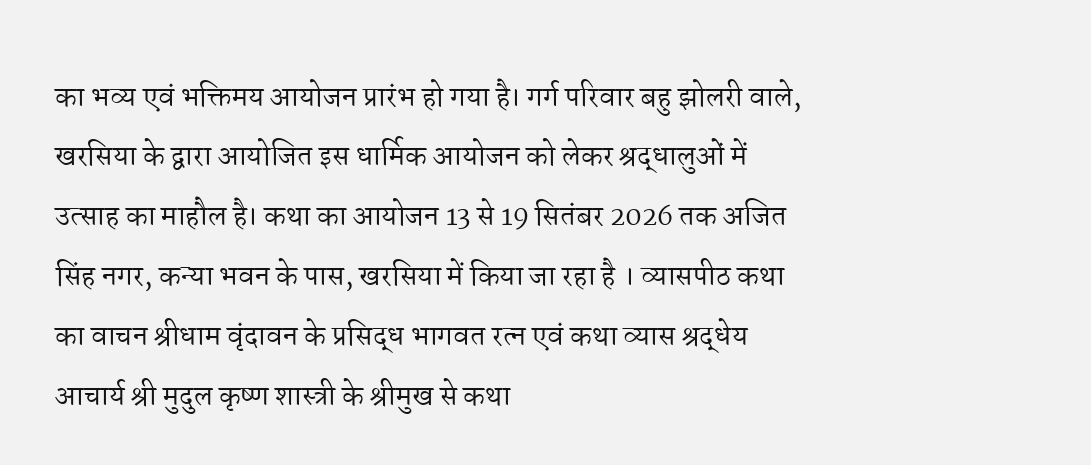का भव्य एवं भक्तिमय आयोजन प्रारंभ हो गया है। गर्ग परिवार बहु झोलरी वाले, खरसिया के द्वारा आयोजित इस धार्मिक आयोजन को लेकर श्रद्धालुओं में उत्साह का माहौल है। कथा का आयोजन 13 से 19 सितंबर 2026 तक अजित सिंह नगर, कन्या भवन के पास, खरसिया में किया जा रहा है । व्यासपीठ कथा का वाचन श्रीधाम वृंदावन के प्रसिद्ध भागवत रत्न एवं कथा व्यास श्रद्धेय आचार्य श्री मुदुल कृष्ण शास्त्री के श्रीमुख से कथा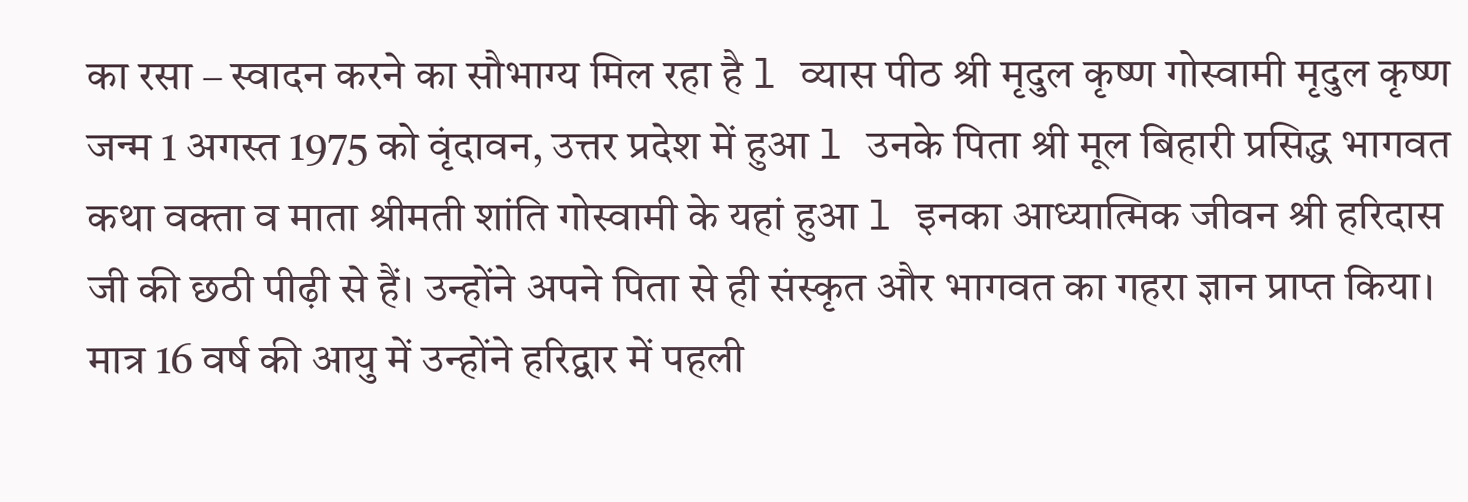का रसा – स्वादन करने का सौभाग्य मिल रहा है l व्यास पीठ श्री मृदुल कृष्ण गोस्वामी मृदुल कृष्ण जन्म 1 अगस्त 1975 को वृंदावन, उत्तर प्रदेश में हुआ l उनके पिता श्री मूल बिहारी प्रसिद्ध भागवत कथा वक्ता व माता श्रीमती शांति गोस्वामी के यहां हुआ l इनका आध्यात्मिक जीवन श्री हरिदास जी की छठी पीढ़ी से हैं। उन्होंने अपने पिता से ही संस्कृत और भागवत का गहरा ज्ञान प्राप्त किया। मात्र 16 वर्ष की आयु में उन्होंने हरिद्वार में पहली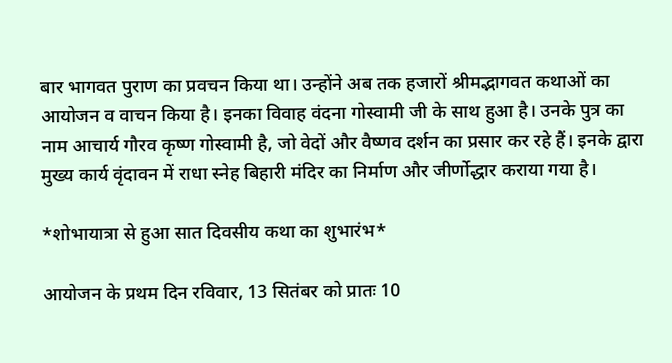बार भागवत पुराण का प्रवचन किया था। उन्होंने अब तक हजारों श्रीमद्भागवत कथाओं का आयोजन व वाचन किया है। इनका विवाह वंदना गोस्वामी जी के साथ हुआ है। उनके पुत्र का नाम आचार्य गौरव कृष्ण गोस्वामी है, जो वेदों और वैष्णव दर्शन का प्रसार कर रहे हैं। इनके द्वारा मुख्य कार्य वृंदावन में राधा स्नेह बिहारी मंदिर का निर्माण और जीर्णोद्धार कराया गया है।

*शोभायात्रा से हुआ सात दिवसीय कथा का शुभारंभ*

आयोजन के प्रथम दिन रविवार, 13 सितंबर को प्रातः 10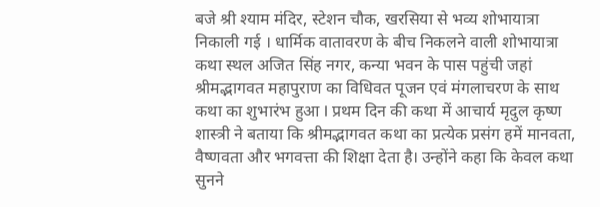बजे श्री श्याम मंदिर, स्टेशन चौक, खरसिया से भव्य शोभायात्रा निकाली गई । धार्मिक वातावरण के बीच निकलने वाली शोभायात्रा कथा स्थल अजित सिंह नगर, कन्या भवन के पास पहुंची जहां श्रीमद्भागवत महापुराण का विधिवत पूजन एवं मंगलाचरण के साथ कथा का शुभारंभ हुआ l प्रथम दिन की कथा में आचार्य मृदुल कृष्ण शास्त्री ने बताया कि श्रीमद्भागवत कथा का प्रत्येक प्रसंग हमें मानवता, वैष्णवता और भगवत्ता की शिक्षा देता है। उन्होंने कहा कि केवल कथा सुनने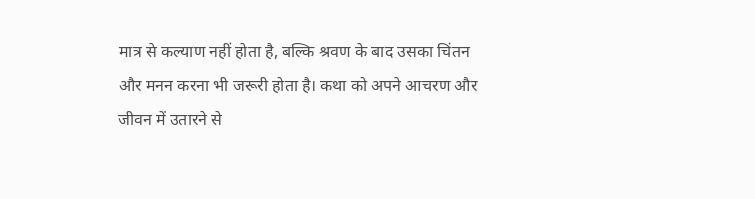मात्र से कल्याण नहीं होता है, बल्कि श्रवण के बाद उसका चिंतन और मनन करना भी जरूरी होता है। कथा को अपने आचरण और जीवन में उतारने से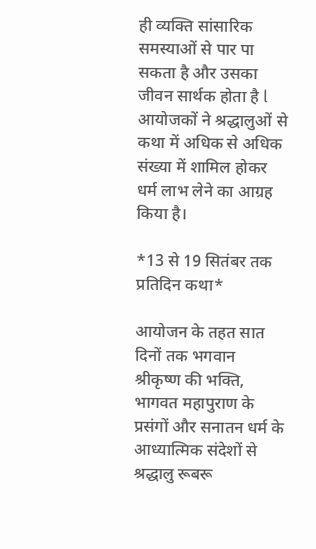ही व्यक्ति सांसारिक समस्याओं से पार पा सकता है और उसका जीवन सार्थक होता है l आयोजकों ने श्रद्धालुओं से कथा में अधिक से अधिक संख्या में शामिल होकर धर्म लाभ लेने का आग्रह किया है।

*13 से 19 सितंबर तक प्रतिदिन कथा*

आयोजन के तहत सात दिनों तक भगवान श्रीकृष्ण की भक्ति, भागवत महापुराण के प्रसंगों और सनातन धर्म के आध्यात्मिक संदेशों से श्रद्धालु रूबरू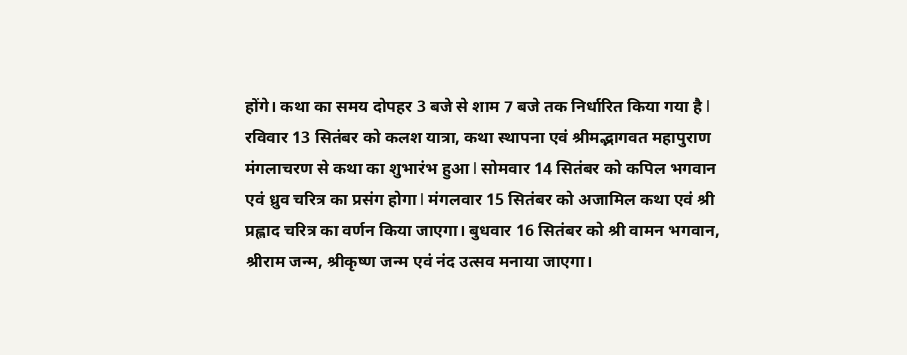होंगे। कथा का समय दोपहर 3 बजे से शाम 7 बजे तक निर्धारित किया गया है l रविवार 13 सितंबर को कलश यात्रा, कथा स्थापना एवं श्रीमद्भागवत महापुराण मंगलाचरण से कथा का शुभारंभ हुआ l सोमवार 14 सितंबर को कपिल भगवान एवं ध्रुव चरित्र का प्रसंग होगा l मंगलवार 15 सितंबर को अजामिल कथा एवं श्री प्रह्लाद चरित्र का वर्णन किया जाएगा। बुधवार 16 सितंबर को श्री वामन भगवान, श्रीराम जन्म, श्रीकृष्ण जन्म एवं नंद उत्सव मनाया जाएगा।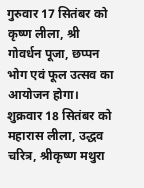गुरुवार 17 सितंबर को कृष्ण लीला, श्री गोवर्धन पूजा, छप्पन भोग एवं फूल उत्सव का आयोजन होगा। शुक्रवार 18 सितंबर को महारास लीला, उद्धव चरित्र, श्रीकृष्ण मथुरा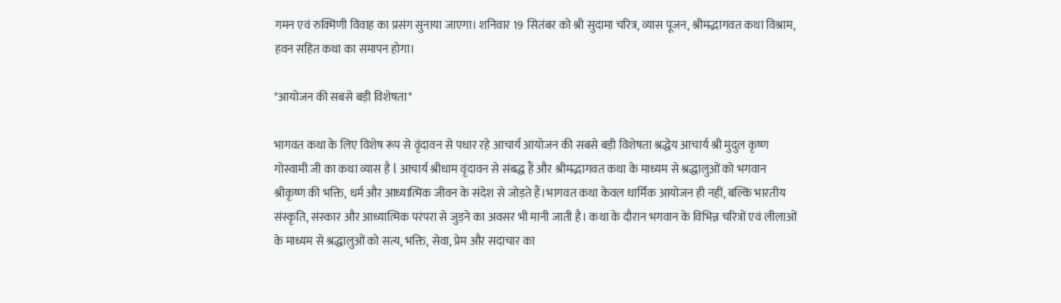गमन एवं रुक्मिणी विवाह का प्रसंग सुनाया जाएगा। शनिवार 19 सितंबर को श्री सुदामा चरित्र, व्यास पूजन, श्रीमद्भागवत कथा विश्राम, हवन सहित कथा का समापन होगा।

*आयोजन की सबसे बड़ी विशेषता*

भागवत कथा के लिए विशेष रूप से वृंदावन से पधार रहे आचार्य आयोजन की सबसे बड़ी विशेषता श्रद्धेय आचार्य श्री मुदुल कृष्ण गोस्वामी जी का कथा व्यास है l आचार्य श्रीधाम वृंदावन से संबद्ध हैं और श्रीमद्भागवत कथा के माध्यम से श्रद्धालुओं को भगवान श्रीकृष्ण की भक्ति, धर्म और आध्यात्मिक जीवन के संदेश से जोड़ते हैं।भागवत कथा केवल धार्मिक आयोजन ही नहीं, बल्कि भारतीय संस्कृति, संस्कार और आध्यात्मिक परंपरा से जुड़ने का अवसर भी मानी जाती है। कथा के दौरान भगवान के विभिन्न चरित्रों एवं लीलाओं के माध्यम से श्रद्धालुओं को सत्य, भक्ति, सेवा, प्रेम और सदाचार का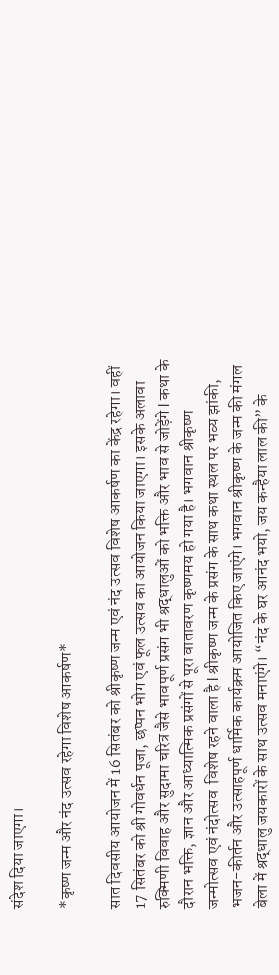संदेश दिया जाएगा।

*कृष्ण जन्म और नंद उत्सव रहेगा विशेष आकर्षण*

सात दिवसीय आयोजन में 16 सितंबर को श्रीकृष्ण जन्म एवं नंद उत्सव विशेष आकर्षण का केंद्र रहेगा। वहीं 17 सितंबर को श्री गोवर्धन पूजा, छप्पन भोग एवं फूल उत्सव का आयोजन किया जाएगा। इसके अलावा रुक्मिणी विवाह और सुदामा चरित्र जैसे भावपूर्ण प्रसंग भी श्रद्धालुओं को भक्ति और भाव से जोड़ेंगे l कथा के दौरान भक्ति, ज्ञान और आध्यात्मिक प्रसंगों से पूरा वातावरण कृष्णमय हो गया है। भगवान श्रीकृष्ण जन्मोत्सव एवं नंदोत्सव  विशेष रहने वाला है l श्रीकृष्ण जन्म के प्रसंग के साथ कथा स्थल पर भव्य झांकी, भजन-कीर्तन और उत्साहपूर्ण धार्मिक कार्यक्रम आयोजित किए जाएंगे। भगवान श्रीकृष्ण के जन्म की मंगल बेला में श्रद्धालु जयकारों के साथ उत्सव मनाएंगे। “नंद के घर आनंद भयो, जय कन्हैया लाल की” के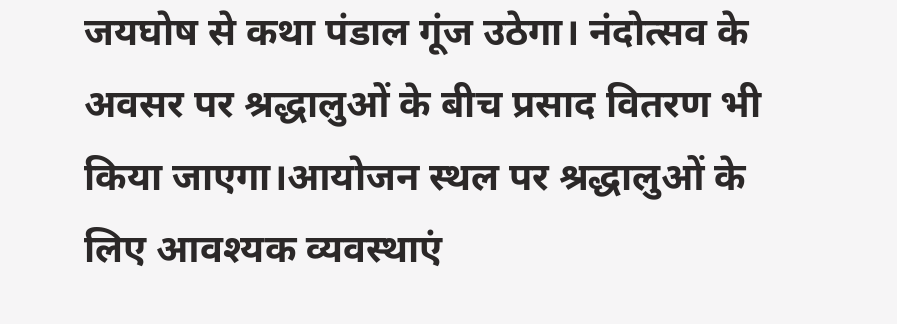जयघोष से कथा पंडाल गूंज उठेगा। नंदोत्सव के अवसर पर श्रद्धालुओं के बीच प्रसाद वितरण भी किया जाएगा।आयोजन स्थल पर श्रद्धालुओं के लिए आवश्यक व्यवस्थाएं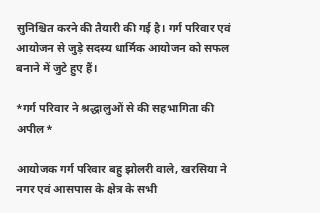सुनिश्चित करने की तैयारी की गई है। गर्ग परिवार एवं आयोजन से जुड़े सदस्य धार्मिक आयोजन को सफल बनाने में जुटे हुए हैं।

*गर्ग परिवार ने श्रद्धालुओं से की सहभागिता की अपील*

आयोजक गर्ग परिवार बहु झोलरी वाले, खरसिया ने नगर एवं आसपास के क्षेत्र के सभी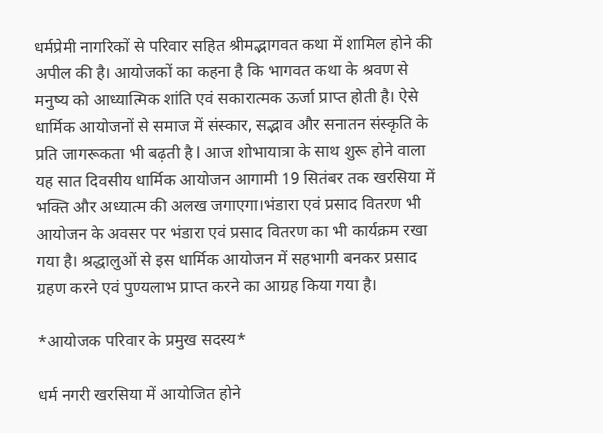धर्मप्रेमी नागरिकों से परिवार सहित श्रीमद्भागवत कथा में शामिल होने की अपील की है। आयोजकों का कहना है कि भागवत कथा के श्रवण से मनुष्य को आध्यात्मिक शांति एवं सकारात्मक ऊर्जा प्राप्त होती है। ऐसे धार्मिक आयोजनों से समाज में संस्कार, सद्भाव और सनातन संस्कृति के प्रति जागरूकता भी बढ़ती है l आज शोभायात्रा के साथ शुरू होने वाला यह सात दिवसीय धार्मिक आयोजन आगामी 19 सितंबर तक खरसिया में भक्ति और अध्यात्म की अलख जगाएगा।भंडारा एवं प्रसाद वितरण भी आयोजन के अवसर पर भंडारा एवं प्रसाद वितरण का भी कार्यक्रम रखा गया है। श्रद्धालुओं से इस धार्मिक आयोजन में सहभागी बनकर प्रसाद ग्रहण करने एवं पुण्यलाभ प्राप्त करने का आग्रह किया गया है।

*आयोजक परिवार के प्रमुख सदस्य*

धर्म नगरी खरसिया में आयोजित होने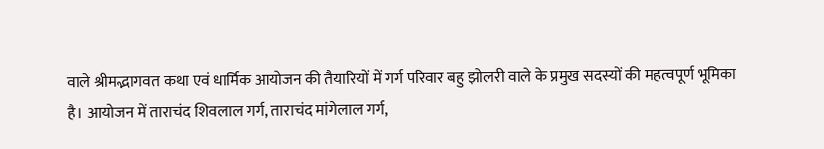वाले श्रीमद्भागवत कथा एवं धार्मिक आयोजन की तैयारियों में गर्ग परिवार बहु झोलरी वाले के प्रमुख सदस्यों की महत्वपूर्ण भूमिका है। आयोजन में ताराचंद शिवलाल गर्ग, ताराचंद मांगेलाल गर्ग,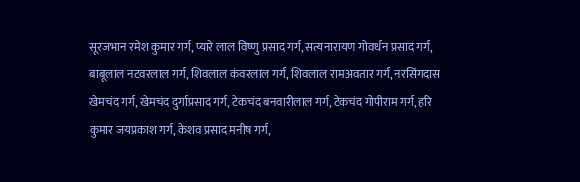सूरजभान रमेश कुमार गर्ग, प्यारे लाल विष्णु प्रसाद गर्ग, सत्यनारायण गोवर्धन प्रसाद गर्ग, बाबूलाल नटवरलाल गर्ग, शिवलाल कंवरलाल गर्ग, शिवलाल रामअवतार गर्ग, नरसिंगदास खेमचंद गर्ग, खेमचंद दुर्गाप्रसाद गर्ग, टेकचंद बनवारीलाल गर्ग, टेकचंद गोपीराम गर्ग, हरि कुमार जयप्रकाश गर्ग, केशव प्रसाद मनीष गर्ग,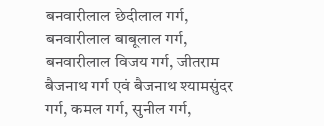बनवारीलाल छेदीलाल गर्ग, बनवारीलाल बाबूलाल गर्ग, बनवारीलाल विजय गर्ग, जीतराम बैजनाथ गर्ग एवं बैजनाथ श्यामसुंदर गर्ग, कमल गर्ग, सुनील गर्ग,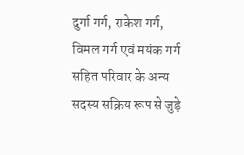दुर्गा गर्ग, राकेश गर्ग, विमल गर्ग एवं मयंक गर्ग सहित परिवार के अन्य सदस्य सक्रिय रूप से जुड़े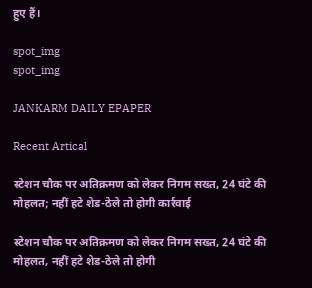हुए हैं।

spot_img
spot_img

JANKARM DAILY EPAPER

Recent Artical

स्टेशन चौक पर अतिक्रमण को लेकर निगम सख्त, 24 घंटे की मोहलत; नहीं हटे शेड-ठेले तो होगी कार्रवाई

स्टेशन चौक पर अतिक्रमण को लेकर निगम सख्त, 24 घंटे की मोहलत, नहीं हटे शेड-ठेले तो होगी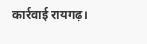कार्रवाई रायगढ़।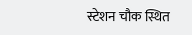स्टेशन चौक स्थित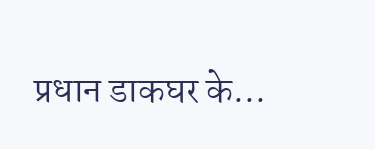प्रधान डाकघर के...